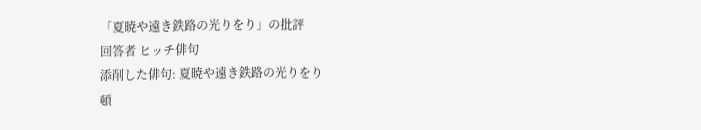「夏暁や遠き鉄路の光りをり」の批評
回答者 ヒッチ俳句
添削した俳句: 夏暁や遠き鉄路の光りをり
頓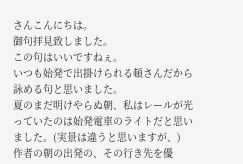さんこんにちは。
御句拝見致しました。
この句はいいですねぇ。
いつも始発で出掛けられる頓さんだから詠める句と思いました。
夏のまだ明けやらぬ朝、私はレールが光っていたのは始発電車のライトだと思いました。(実景は違うと思いますが、)
作者の朝の出発の、その行き先を優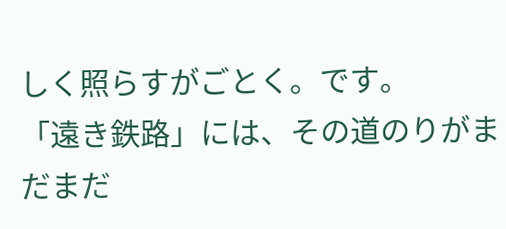しく照らすがごとく。です。
「遠き鉄路」には、その道のりがまだまだ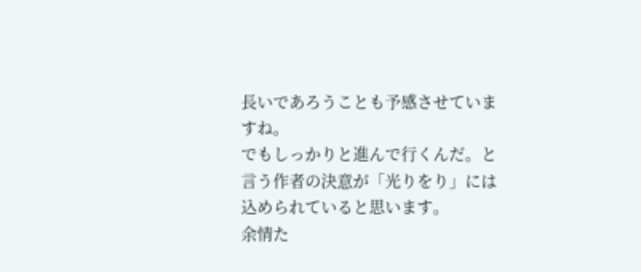長いであろうことも予感させていますね。
でもしっかりと進んで行くんだ。と言う作者の決意が「光りをり」には込められていると思います。
余情た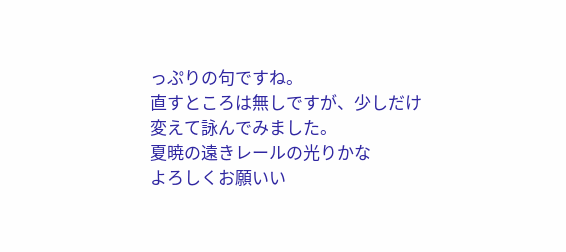っぷりの句ですね。
直すところは無しですが、少しだけ変えて詠んでみました。
夏暁の遠きレールの光りかな
よろしくお願いい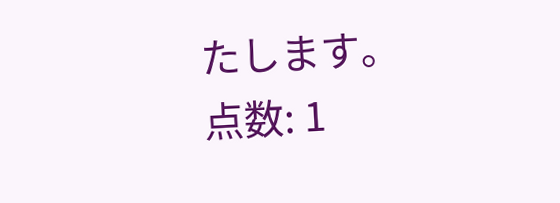たします。
点数: 1